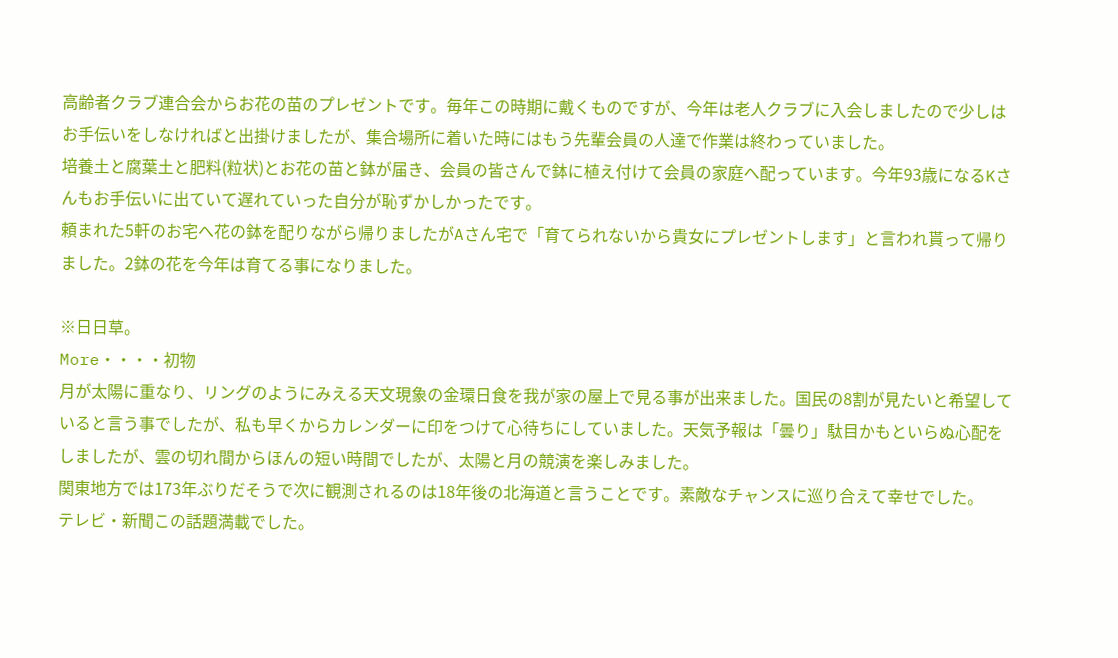高齢者クラブ連合会からお花の苗のプレゼントです。毎年この時期に戴くものですが、今年は老人クラブに入会しましたので少しはお手伝いをしなければと出掛けましたが、集合場所に着いた時にはもう先輩会員の人達で作業は終わっていました。
培養土と腐葉土と肥料(粒状)とお花の苗と鉢が届き、会員の皆さんで鉢に植え付けて会員の家庭へ配っています。今年93歳になるKさんもお手伝いに出ていて遅れていった自分が恥ずかしかったです。
頼まれた5軒のお宅へ花の鉢を配りながら帰りましたがAさん宅で「育てられないから貴女にプレゼントします」と言われ貰って帰りました。2鉢の花を今年は育てる事になりました。

※日日草。
More・・・・初物
月が太陽に重なり、リングのようにみえる天文現象の金環日食を我が家の屋上で見る事が出来ました。国民の8割が見たいと希望していると言う事でしたが、私も早くからカレンダーに印をつけて心待ちにしていました。天気予報は「曇り」駄目かもといらぬ心配をしましたが、雲の切れ間からほんの短い時間でしたが、太陽と月の競演を楽しみました。
関東地方では173年ぶりだそうで次に観測されるのは18年後の北海道と言うことです。素敵なチャンスに巡り合えて幸せでした。
テレビ・新聞この話題満載でした。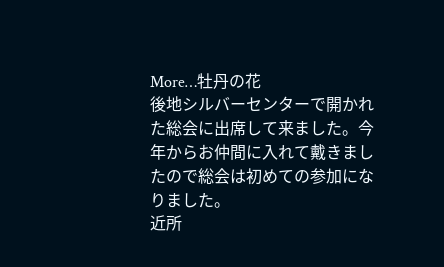More…牡丹の花
後地シルバーセンターで開かれた総会に出席して来ました。今年からお仲間に入れて戴きましたので総会は初めての参加になりました。
近所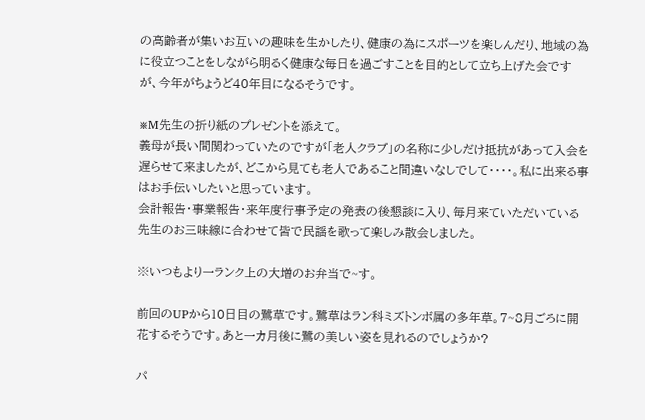の高齢者が集いお互いの趣味を生かしたり、健康の為にスポーツを楽しんだり、地域の為に役立つことをしながら明るく健康な毎日を過ごすことを目的として立ち上げた会ですが、今年がちょうど40年目になるそうです。

※M先生の折り紙のプレゼントを添えて。
義母が長い間関わっていたのですが「老人クラブ」の名称に少しだけ抵抗があって入会を遅らせて来ましたが、どこから見ても老人であること間違いなしでして・・・・。私に出来る事はお手伝いしたいと思っています。
会計報告・事業報告・来年度行事予定の発表の後懇談に入り、毎月来ていただいている先生のお三味線に合わせて皆で民謡を歌って楽しみ散会しました。

※いつもより一ランク上の大増のお弁当で~す。

前回のUPから10日目の鷺草です。鷺草はラン科ミズトンボ属の多年草。7~8月ごろに開花するそうです。あと一カ月後に鷺の美しい姿を見れるのでしょうか?

パ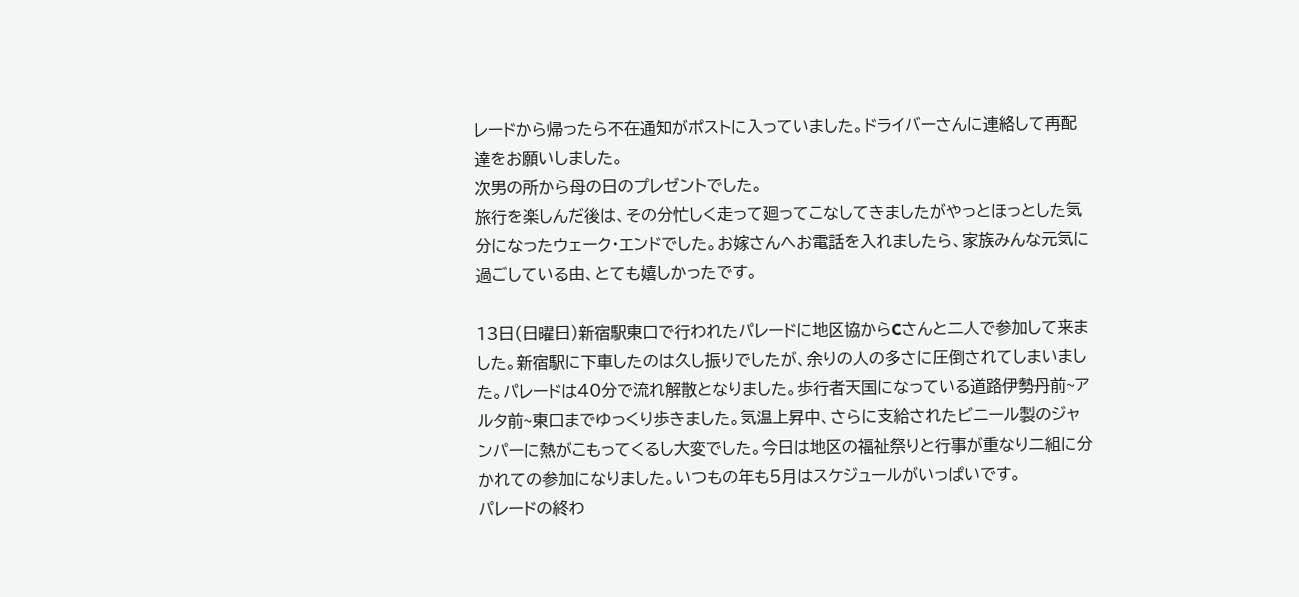レードから帰ったら不在通知がポストに入っていました。ドライバーさんに連絡して再配達をお願いしました。
次男の所から母の日のプレゼントでした。
旅行を楽しんだ後は、その分忙しく走って廻ってこなしてきましたがやっとほっとした気分になったウェーク・エンドでした。お嫁さんへお電話を入れましたら、家族みんな元気に過ごしている由、とても嬉しかったです。

13日(日曜日)新宿駅東口で行われたパレードに地区協からCさんと二人で参加して来ました。新宿駅に下車したのは久し振りでしたが、余りの人の多さに圧倒されてしまいました。パレードは40分で流れ解散となりました。歩行者天国になっている道路伊勢丹前~アルタ前~東口までゆっくり歩きました。気温上昇中、さらに支給されたビニール製のジャンパーに熱がこもってくるし大変でした。今日は地区の福祉祭りと行事が重なり二組に分かれての参加になりました。いつもの年も5月はスケジュールがいっぱいです。
パレードの終わ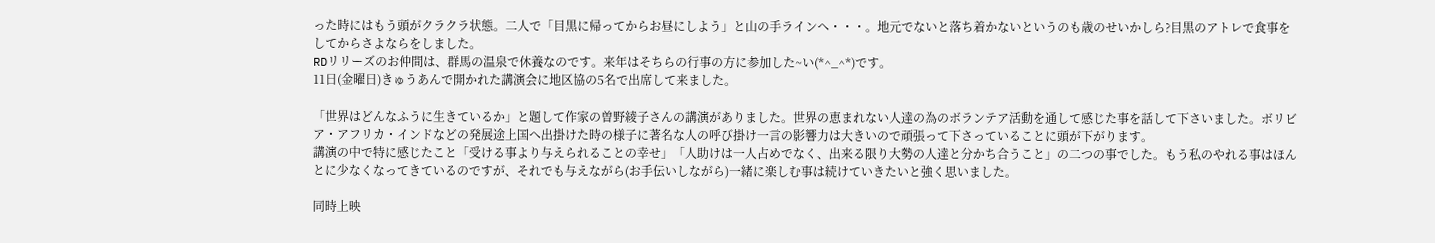った時にはもう頭がクラクラ状態。二人で「目黒に帰ってからお昼にしよう」と山の手ラインへ・・・。地元でないと落ち着かないというのも歳のせいかしら?目黒のアトレで食事をしてからさよならをしました。
RDリリーズのお仲間は、群馬の温泉で休養なのです。来年はそちらの行事の方に参加した~い(*^_^*)です。
11日(金曜日)きゅうあんで開かれた講演会に地区協の5名で出席して来ました。

「世界はどんなふうに生きているか」と題して作家の曽野綾子さんの講演がありました。世界の恵まれない人達の為のボランテア活動を通して感じた事を話して下さいました。ボリビア・アフリカ・インドなどの発展途上国へ出掛けた時の様子に著名な人の呼び掛け一言の影響力は大きいので頑張って下さっていることに頭が下がります。
講演の中で特に感じたこと「受ける事より与えられることの幸せ」「人助けは一人占めでなく、出来る限り大勢の人達と分かち合うこと」の二つの事でした。もう私のやれる事はほんとに少なくなってきているのですが、それでも与えながら(お手伝いしながら)一緒に楽しむ事は続けていきたいと強く思いました。

同時上映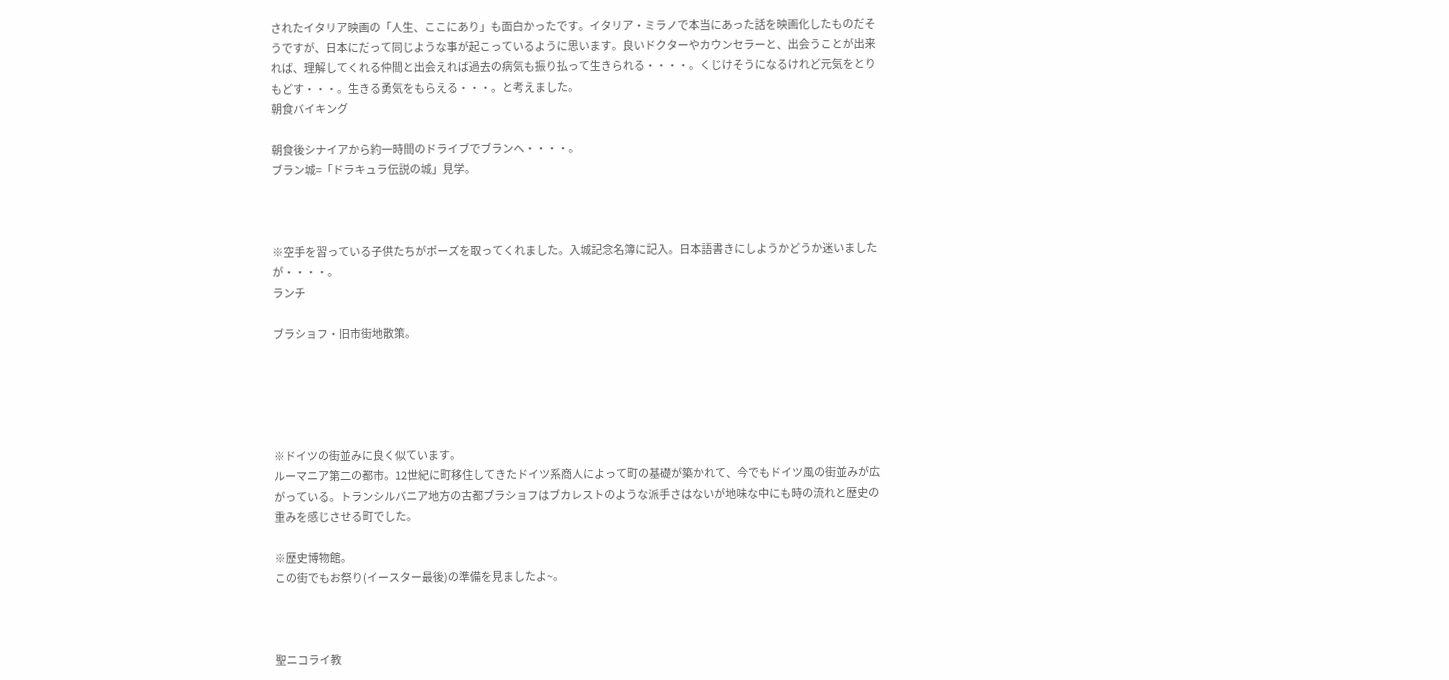されたイタリア映画の「人生、ここにあり」も面白かったです。イタリア・ミラノで本当にあった話を映画化したものだそうですが、日本にだって同じような事が起こっているように思います。良いドクターやカウンセラーと、出会うことが出来れば、理解してくれる仲間と出会えれば過去の病気も振り払って生きられる・・・・。くじけそうになるけれど元気をとりもどす・・・。生きる勇気をもらえる・・・。と考えました。
朝食バイキング

朝食後シナイアから約一時間のドライブでブランへ・・・・。
ブラン城=「ドラキュラ伝説の城」見学。



※空手を習っている子供たちがポーズを取ってくれました。入城記念名簿に記入。日本語書きにしようかどうか迷いましたが・・・・。
ランチ

ブラショフ・旧市街地散策。





※ドイツの街並みに良く似ています。
ルーマニア第二の都市。12世紀に町移住してきたドイツ系商人によって町の基礎が築かれて、今でもドイツ風の街並みが広がっている。トランシルバニア地方の古都ブラショフはブカレストのような派手さはないが地味な中にも時の流れと歴史の重みを感じさせる町でした。

※歴史博物館。
この街でもお祭り(イースター最後)の準備を見ましたよ~。



聖ニコライ教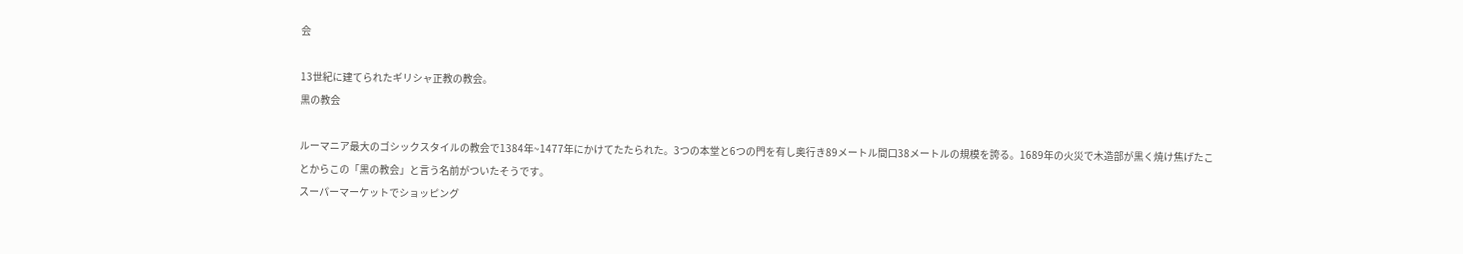会

13世紀に建てられたギリシャ正教の教会。
黒の教会

ルーマニア最大のゴシックスタイルの教会で1384年~1477年にかけてたたられた。3つの本堂と6つの門を有し奥行き89メートル間口38メートルの規模を誇る。1689年の火災で木造部が黒く焼け焦げたことからこの「黒の教会」と言う名前がついたそうです。
スーパーマーケットでショッピング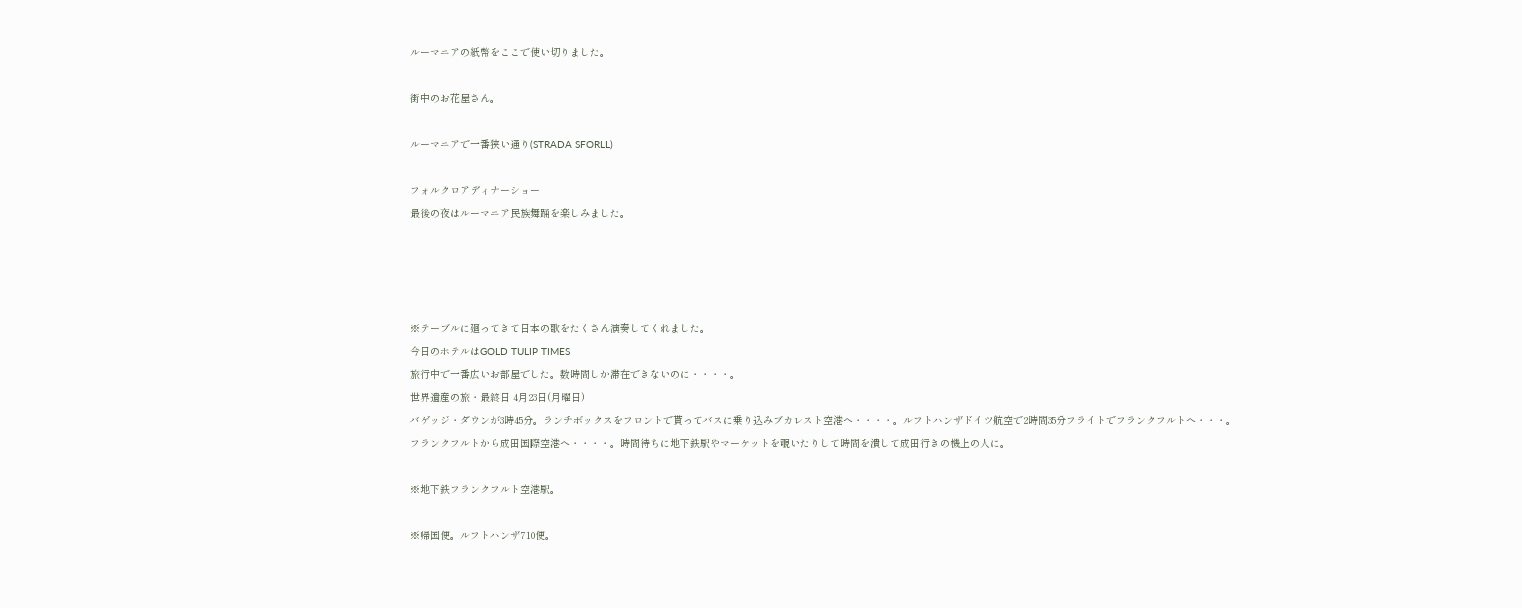ルーマニアの紙幣をここで使い切りました。

街中のお花屋さん。

ルーマニアで一番狭い通り(STRADA SFORLL)

フォルクロアディナーショー
最後の夜はルーマニア民族舞踊を楽しみました。




※テーブルに廻ってきて日本の歌をたくさん演奏してくれました。
今日のホテルはGOLD TULIP TIMES
旅行中で一番広いお部屋でした。数時間しか滞在できないのに・・・・。
世界遺産の旅・最終日 4月23日(月曜日)
バゲッジ・ダウンが3時45分。ランチボックスをフロントで貰ってバスに乗り込みブカレスト空港へ・・・・。ルフトハンザドイツ航空で2時間35分フライトでフランクフルトへ・・・。フランクフルトから成田国際空港へ・・・・。時間待ちに地下鉄駅やマーケットを覗いたりして時間を潰して成田行きの機上の人に。

※地下鉄フランクフルト空港駅。

※帰国便。ルフトハンザ710便。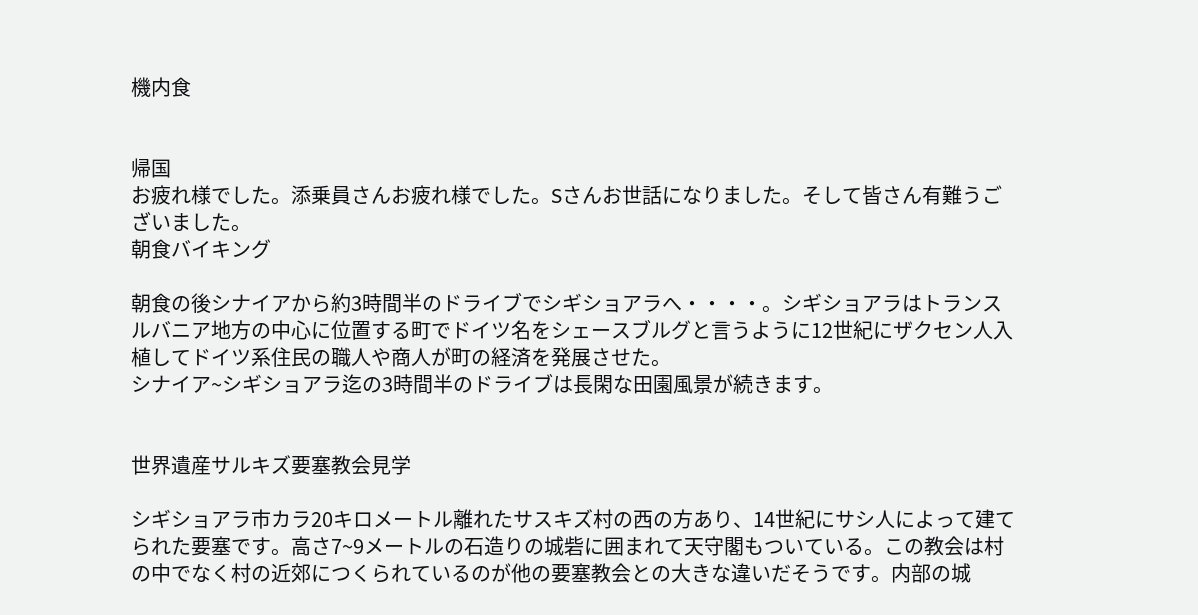機内食


帰国
お疲れ様でした。添乗員さんお疲れ様でした。Sさんお世話になりました。そして皆さん有難うございました。
朝食バイキング

朝食の後シナイアから約3時間半のドライブでシギショアラへ・・・・。シギショアラはトランスルバニア地方の中心に位置する町でドイツ名をシェースブルグと言うように12世紀にザクセン人入植してドイツ系住民の職人や商人が町の経済を発展させた。
シナイア~シギショアラ迄の3時間半のドライブは長閑な田園風景が続きます。


世界遺産サルキズ要塞教会見学

シギショアラ市カラ20キロメートル離れたサスキズ村の西の方あり、14世紀にサシ人によって建てられた要塞です。高さ7~9メートルの石造りの城砦に囲まれて天守閣もついている。この教会は村の中でなく村の近郊につくられているのが他の要塞教会との大きな違いだそうです。内部の城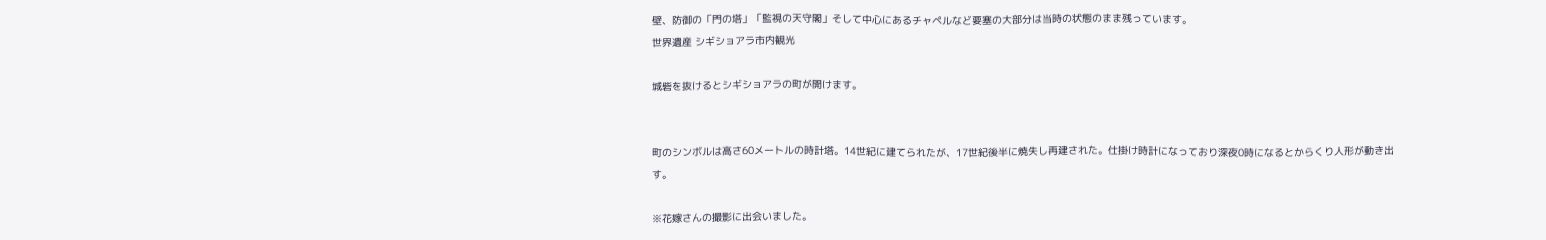壁、防御の「門の塔」「監視の天守閣」そして中心にあるチャペルなど要塞の大部分は当時の状態のまま残っています。
世界遺産 シギショアラ市内観光

城砦を抜けるとシギショアラの町が開けます。


町のシンボルは高さ60メートルの時計塔。14世紀に建てられたが、17世紀後半に焼失し再建された。仕掛け時計になっており深夜0時になるとからくり人形が動き出す。

※花嫁さんの撮影に出会いました。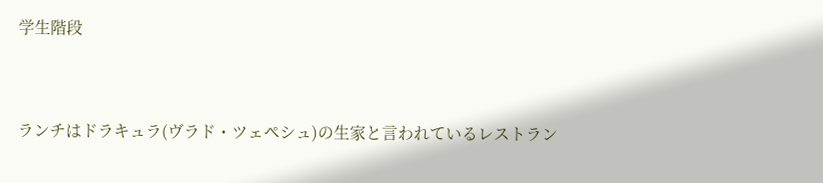学生階段


ランチはドラキュラ(ヴラド・ツェペシュ)の生家と言われているレストラン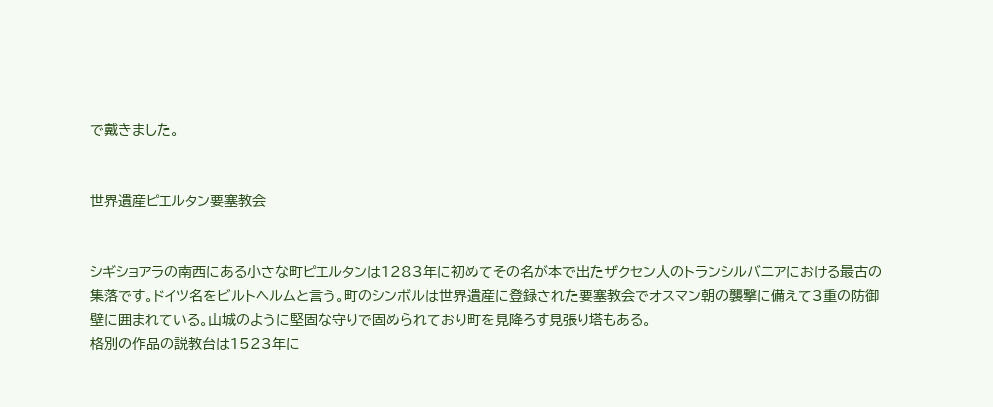で戴きました。


世界遺産ピエルタン要塞教会


シギショアラの南西にある小さな町ピエルタンは1283年に初めてその名が本で出たザクセン人のトランシルバニアにおける最古の集落です。ドイツ名をビルトヘルムと言う。町のシンボルは世界遺産に登録された要塞教会でオスマン朝の襲撃に備えて3重の防御壁に囲まれている。山城のように堅固な守りで固められており町を見降ろす見張り塔もある。
格別の作品の説教台は1523年に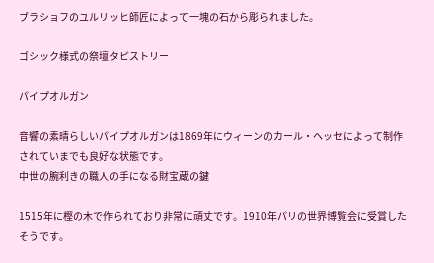ブラショフのユルリッヒ師匠によって一塊の石から彫られました。

ゴシック様式の祭壇タピストリー

パイプオルガン

音響の素晴らしいパイプオルガンは1869年にウィーンのカール・ヘッセによって制作されていまでも良好な状態です。
中世の腕利きの職人の手になる財宝蔵の鍵

1515年に樫の木で作られており非常に頑丈です。1910年パリの世界博覧会に受賞したそうです。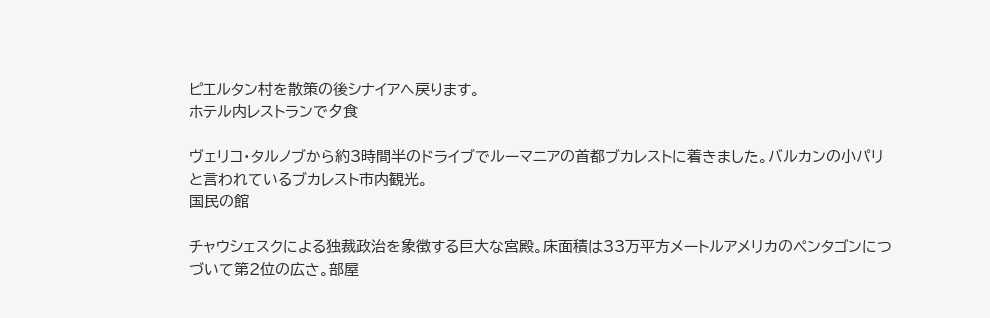ピエルタン村を散策の後シナイアへ戻ります。
ホテル内レストランで夕食

ヴェリコ・タルノブから約3時間半のドライブでルーマニアの首都ブカレストに着きました。バルカンの小パリと言われているブカレスト市内観光。
国民の館

チャウシェスクによる独裁政治を象徴する巨大な宮殿。床面積は33万平方メートルアメリカのペンタゴンにつづいて第2位の広さ。部屋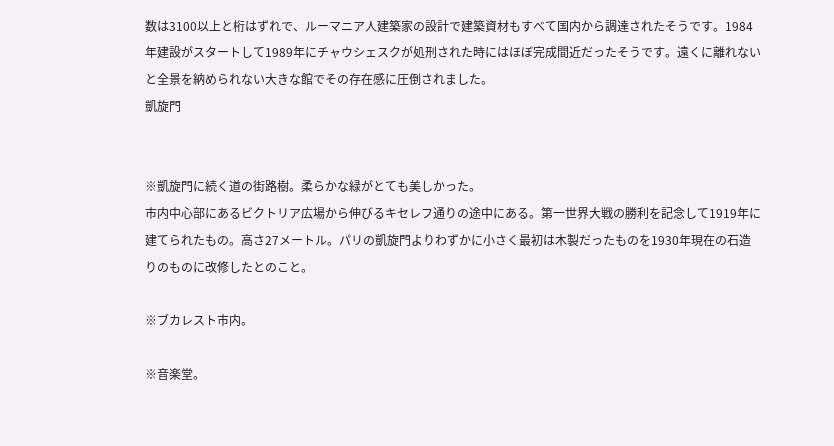数は3100以上と桁はずれで、ルーマニア人建築家の設計で建築資材もすべて国内から調達されたそうです。1984年建設がスタートして1989年にチャウシェスクが処刑された時にはほぼ完成間近だったそうです。遠くに離れないと全景を納められない大きな館でその存在感に圧倒されました。
凱旋門


※凱旋門に続く道の街路樹。柔らかな緑がとても美しかった。
市内中心部にあるビクトリア広場から伸びるキセレフ通りの途中にある。第一世界大戦の勝利を記念して1919年に建てられたもの。高さ27メートル。パリの凱旋門よりわずかに小さく最初は木製だったものを1930年現在の石造りのものに改修したとのこと。

※ブカレスト市内。

※音楽堂。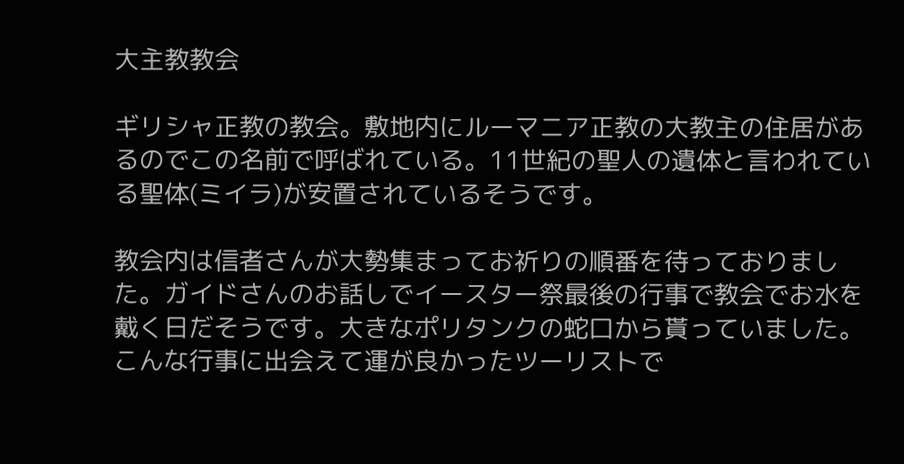大主教教会

ギリシャ正教の教会。敷地内にルーマニア正教の大教主の住居があるのでこの名前で呼ばれている。11世紀の聖人の遺体と言われている聖体(ミイラ)が安置されているそうです。

教会内は信者さんが大勢集まってお祈りの順番を待っておりました。ガイドさんのお話しでイースター祭最後の行事で教会でお水を戴く日だそうです。大きなポリタンクの蛇口から貰っていました。こんな行事に出会えて運が良かったツーリストで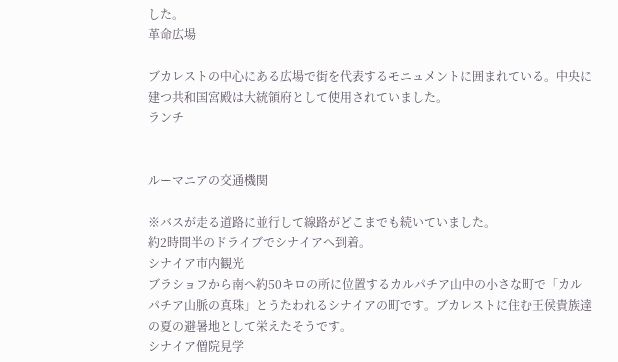した。
革命広場

ブカレストの中心にある広場で街を代表するモニュメントに囲まれている。中央に建つ共和国宮殿は大統領府として使用されていました。
ランチ


ルーマニアの交通機関

※バスが走る道路に並行して線路がどこまでも続いていました。
約2時間半のドライブでシナイアへ到着。
シナイア市内観光
ブラショフから南へ約50キロの所に位置するカルパチア山中の小さな町で「カルパチア山脈の真珠」とうたわれるシナイアの町です。ブカレストに住む王侯貴族達の夏の避暑地として栄えたそうです。
シナイア僧院見学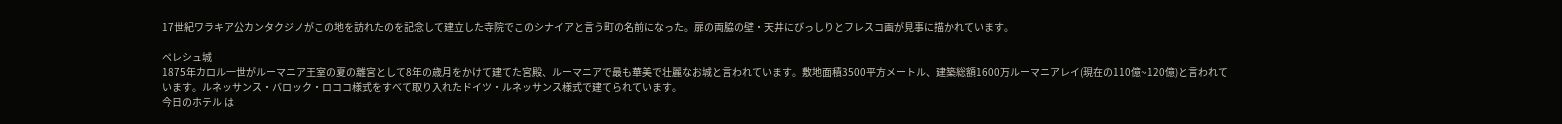17世紀ワラキア公カンタクジノがこの地を訪れたのを記念して建立した寺院でこのシナイアと言う町の名前になった。扉の両脇の壁・天井にびっしりとフレスコ画が見事に描かれています。

ペレシュ城
1875年カロル一世がルーマニア王室の夏の離宮として8年の歳月をかけて建てた宮殿、ルーマニアで最も華美で壮麗なお城と言われています。敷地面積3500平方メートル、建築総額1600万ルーマニアレイ(現在の110億~120億)と言われています。ルネッサンス・バロック・ロココ様式をすべて取り入れたドイツ・ルネッサンス様式で建てられています。
今日のホテル は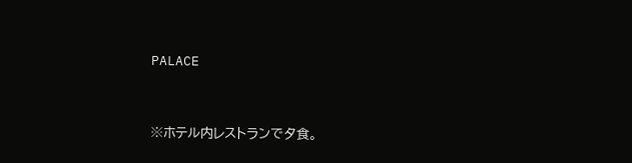PALACE



※ホテル内レストランで夕食。